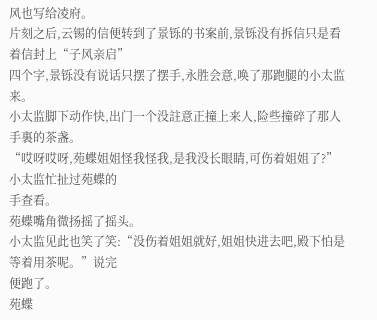风也写给凌府。
片刻之后,云锡的信便转到了景铄的书案前,景铄没有拆信只是看着信封上“子风亲启”
四个字,景铄没有说话只摆了摆手,永胜会意,唤了那跑腿的小太监来。
小太监脚下动作快,出门一个没註意正撞上来人,险些撞碎了那人手裏的茶盏。
“哎呀哎呀,苑蝶姐姐怪我怪我,是我没长眼睛,可伤着姐姐了?”小太监忙扯过苑蝶的
手查看。
苑蝶嘴角微扬摇了摇头。
小太监见此也笑了笑:“没伤着姐姐就好,姐姐快进去吧,殿下怕是等着用茶呢。”说完
便跑了。
苑蝶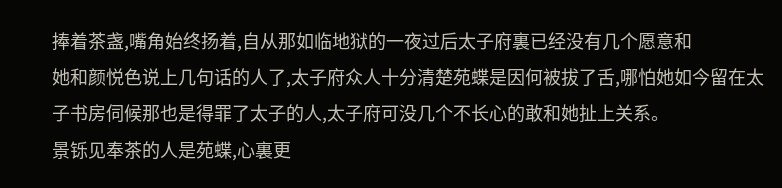捧着茶盏,嘴角始终扬着,自从那如临地狱的一夜过后太子府裏已经没有几个愿意和
她和颜悦色说上几句话的人了,太子府众人十分清楚苑蝶是因何被拔了舌,哪怕她如今留在太
子书房伺候那也是得罪了太子的人,太子府可没几个不长心的敢和她扯上关系。
景铄见奉茶的人是苑蝶,心裏更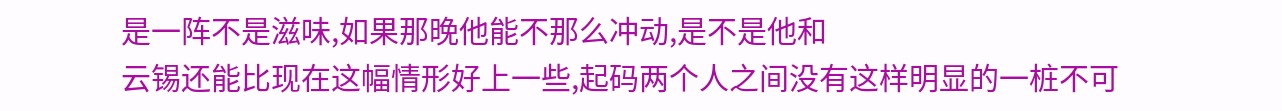是一阵不是滋味,如果那晚他能不那么冲动,是不是他和
云锡还能比现在这幅情形好上一些,起码两个人之间没有这样明显的一桩不可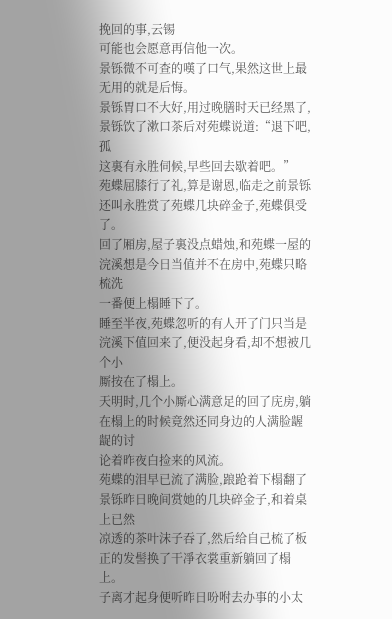挽回的事,云锡
可能也会愿意再信他一次。
景铄微不可查的嘆了口气,果然这世上最无用的就是后悔。
景铄胃口不大好,用过晚膳时天已经黑了,景铄饮了漱口茶后对苑蝶说道:“退下吧,孤
这裏有永胜伺候,早些回去歇着吧。”
苑蝶屈膝行了礼,算是谢恩,临走之前景铄还叫永胜赏了苑蝶几块碎金子,苑蝶俱受了。
回了厢房,屋子裏没点蜡烛,和苑蝶一屋的浣溪想是今日当值并不在房中,苑蝶只略梳洗
一番便上榻睡下了。
睡至半夜,苑蝶忽听的有人开了门只当是浣溪下值回来了,便没起身看,却不想被几个小
厮按在了榻上。
天明时,几个小厮心满意足的回了庑房,躺在榻上的时候竟然还同身边的人满脸龌龊的讨
论着昨夜白捡来的风流。
苑蝶的泪早已流了满脸,踉跄着下榻翻了景铄昨日晚间赏她的几块碎金子,和着桌上已然
凉透的茶叶沫子吞了,然后给自己梳了板正的发髻换了干凈衣裳重新躺回了榻上。
子离才起身便听昨日吩咐去办事的小太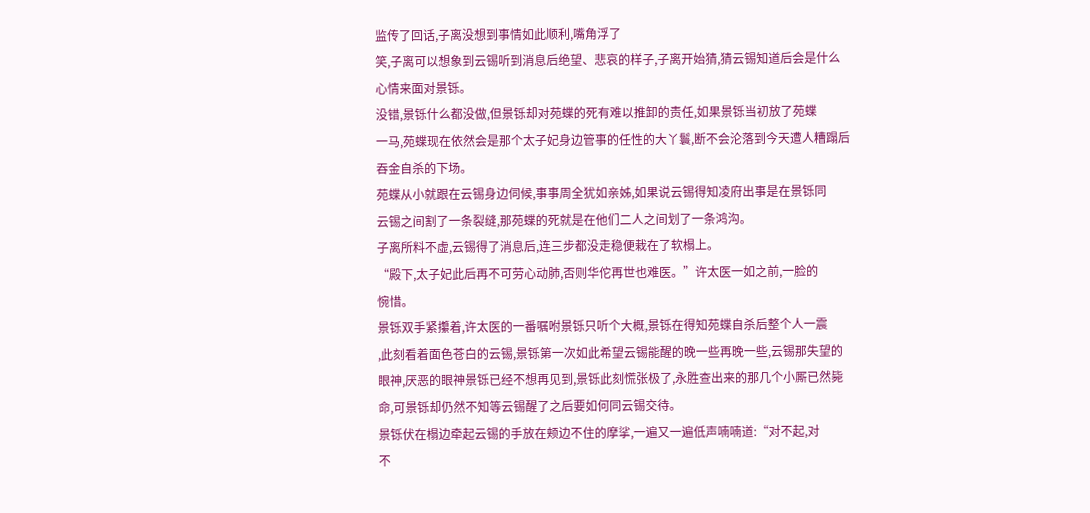监传了回话,子离没想到事情如此顺利,嘴角浮了
笑,子离可以想象到云锡听到消息后绝望、悲哀的样子,子离开始猜,猜云锡知道后会是什么
心情来面对景铄。
没错,景铄什么都没做,但景铄却对苑蝶的死有难以推卸的责任,如果景铄当初放了苑蝶
一马,苑蝶现在依然会是那个太子妃身边管事的任性的大丫鬟,断不会沦落到今天遭人糟蹋后
吞金自杀的下场。
苑蝶从小就跟在云锡身边伺候,事事周全犹如亲姊,如果说云锡得知凌府出事是在景铄同
云锡之间割了一条裂缝,那苑蝶的死就是在他们二人之间划了一条鸿沟。
子离所料不虚,云锡得了消息后,连三步都没走稳便栽在了软榻上。
“殿下,太子妃此后再不可劳心动肺,否则华佗再世也难医。”许太医一如之前,一脸的
惋惜。
景铄双手紧攥着,许太医的一番嘱咐景铄只听个大概,景铄在得知苑蝶自杀后整个人一震
,此刻看着面色苍白的云锡,景铄第一次如此希望云锡能醒的晚一些再晚一些,云锡那失望的
眼神,厌恶的眼神景铄已经不想再见到,景铄此刻慌张极了,永胜查出来的那几个小厮已然毙
命,可景铄却仍然不知等云锡醒了之后要如何同云锡交待。
景铄伏在榻边牵起云锡的手放在颊边不住的摩挲,一遍又一遍低声喃喃道:“对不起,对
不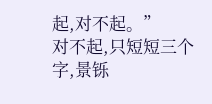起,对不起。”
对不起,只短短三个字,景铄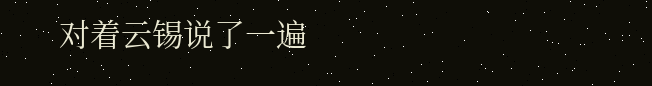对着云锡说了一遍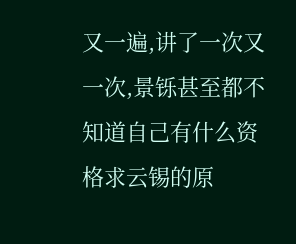又一遍,讲了一次又一次,景铄甚至都不
知道自己有什么资格求云锡的原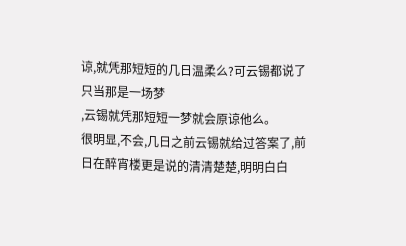谅,就凭那短短的几日温柔么?可云锡都说了只当那是一场梦
,云锡就凭那短短一梦就会原谅他么。
很明显,不会,几日之前云锡就给过答案了,前日在醉宵楼更是说的清清楚楚,明明白白